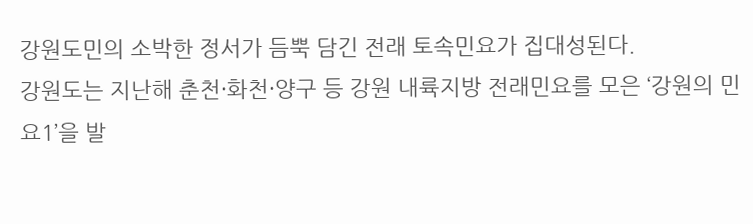강원도민의 소박한 정서가 듬뿍 담긴 전래 토속민요가 집대성된다.
강원도는 지난해 춘천·화천·양구 등 강원 내륙지방 전래민요를 모은 ‘강원의 민요1’을 발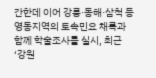간한데 이어 강릉·동해·삼척 등 영동지역의 토속민요 채록과 함께 학술조사를 실시, 최근 ‘강원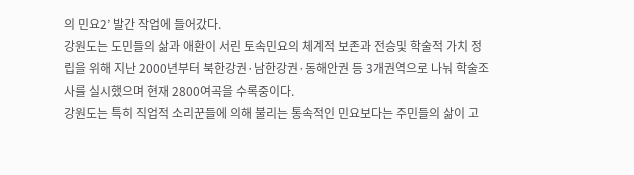의 민요2’ 발간 작업에 들어갔다.
강원도는 도민들의 삶과 애환이 서린 토속민요의 체계적 보존과 전승및 학술적 가치 정립을 위해 지난 2000년부터 북한강권·남한강권·동해안권 등 3개권역으로 나눠 학술조사를 실시했으며 현재 2800여곡을 수록중이다.
강원도는 특히 직업적 소리꾼들에 의해 불리는 통속적인 민요보다는 주민들의 삶이 고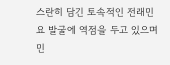스란히 담긴 토속적인 전래민요 발굴에 역점을 두고 있으며 민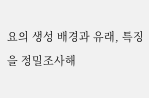요의 생성 배경과 유래, 특징을 정밀조사해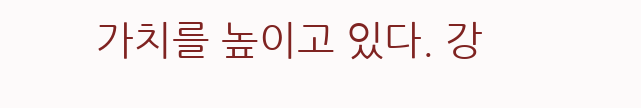가치를 높이고 있다. 강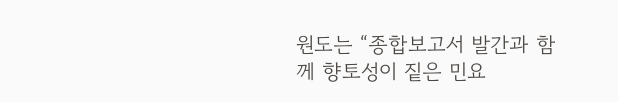원도는 “종합보고서 발간과 함께 향토성이 짙은 민요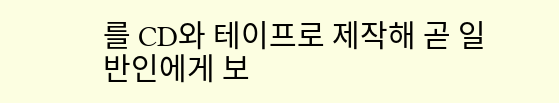를 CD와 테이프로 제작해 곧 일반인에게 보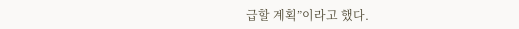급할 계획”이라고 했다.